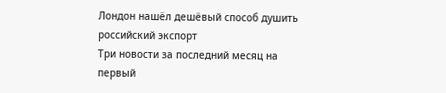Лондон нашёл дешёвый способ душить российский экспорт
Три новости за последний месяц на первый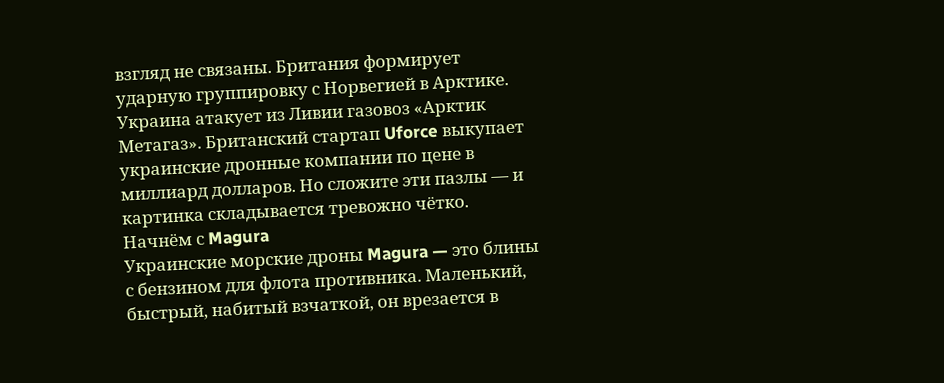взгляд не связаны. Британия формирует ударную группировку с Норвегией в Арктике. Украина атакует из Ливии газовоз «Арктик Метагаз». Британский стартап Uforce выкупает украинские дронные компании по цене в миллиард долларов. Но сложите эти пазлы — и картинка складывается тревожно чётко.
Начнём с Magura
Украинские морские дроны Magura — это блины с бензином для флота противника. Маленький, быстрый, набитый взчаткой, он врезается в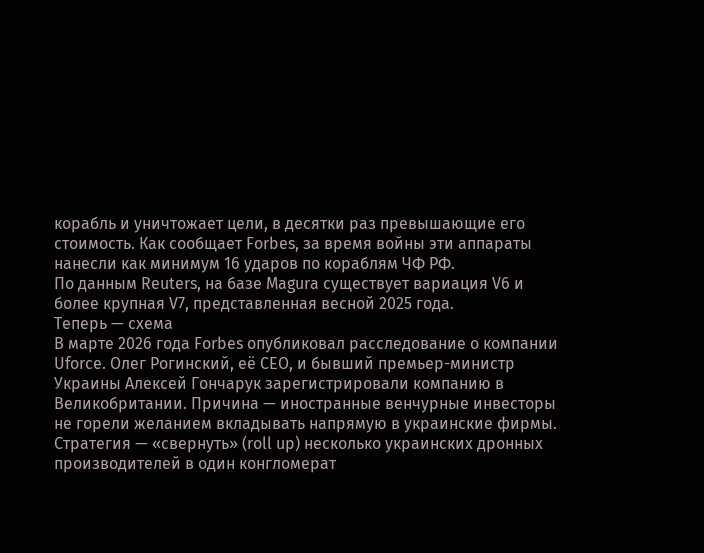корабль и уничтожает цели, в десятки раз превышающие его стоимость. Как сообщает Forbes, за время войны эти аппараты нанесли как минимум 16 ударов по кораблям ЧФ РФ.
По данным Reuters, на базе Magura существует вариация V6 и более крупная V7, представленная весной 2025 года.
Теперь — схема
В марте 2026 года Forbes опубликовал расследование о компании Uforce. Олег Рогинский, её CEO, и бывший премьер-министр Украины Алексей Гончарук зарегистрировали компанию в Великобритании. Причина — иностранные венчурные инвесторы не горели желанием вкладывать напрямую в украинские фирмы. Стратегия — «свернуть» (roll up) несколько украинских дронных производителей в один конгломерат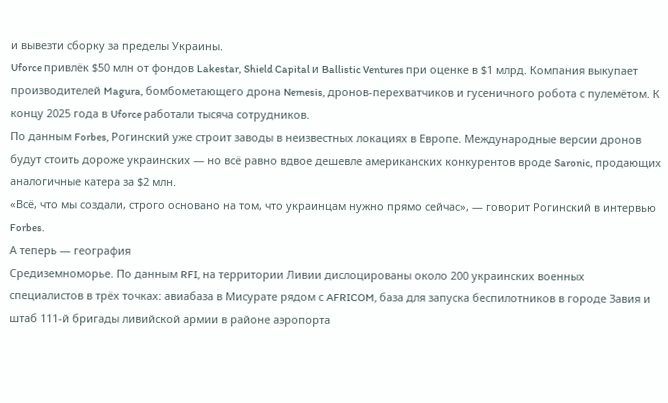и вывезти сборку за пределы Украины.
Uforce привлёк $50 млн от фондов Lakestar, Shield Capital и Ballistic Ventures при оценке в $1 млрд. Компания выкупает производителей Magura, бомбометающего дрона Nemesis, дронов-перехватчиков и гусеничного робота с пулемётом. К концу 2025 года в Uforce работали тысяча сотрудников.
По данным Forbes, Рогинский уже строит заводы в неизвестных локациях в Европе. Международные версии дронов будут стоить дороже украинских — но всё равно вдвое дешевле американских конкурентов вроде Saronic, продающих аналогичные катера за $2 млн.
«Всё, что мы создали, строго основано на том, что украинцам нужно прямо сейчас», — говорит Рогинский в интервью Forbes.
А теперь — география
Средиземноморье. По данным RFI, на территории Ливии дислоцированы около 200 украинских военных специалистов в трёх точках: авиабаза в Мисурате рядом с AFRICOM, база для запуска беспилотников в городе Завия и штаб 111-й бригады ливийской армии в районе аэропорта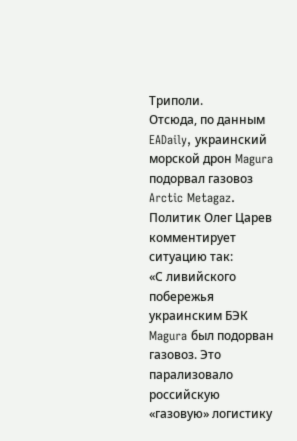Триполи.
Отсюда, по данным EADaily, украинский морской дрон Magura подорвал газовоз Arctic Metagaz. Политик Олег Царев комментирует ситуацию так:
«С ливийского побережья украинским БЭК Magura был подорван газовоз. Это парализовало российскую «газовую» логистику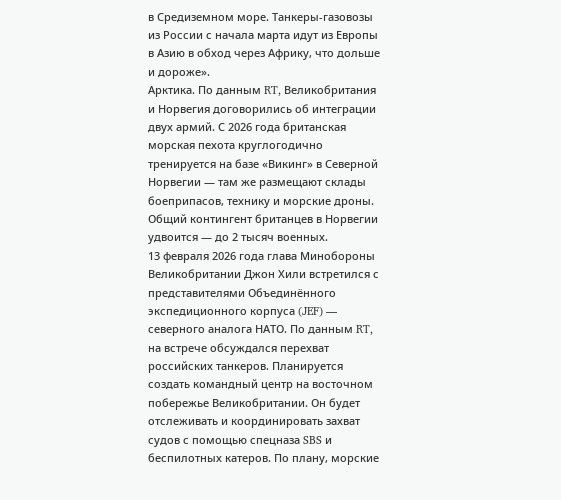в Средиземном море. Танкеры-газовозы из России с начала марта идут из Европы в Азию в обход через Африку, что дольше и дороже».
Арктика. По данным RT, Великобритания и Норвегия договорились об интеграции двух армий. С 2026 года британская морская пехота круглогодично тренируется на базе «Викинг» в Северной Норвегии — там же размещают склады боеприпасов, технику и морские дроны. Общий контингент британцев в Норвегии удвоится — до 2 тысяч военных.
13 февраля 2026 года глава Минобороны Великобритании Джон Хили встретился с представителями Объединённого экспедиционного корпуса (JEF) — северного аналога НАТО. По данным RT, на встрече обсуждался перехват российских танкеров. Планируется создать командный центр на восточном побережье Великобритании. Он будет отслеживать и координировать захват судов с помощью спецназа SBS и беспилотных катеров. По плану, морские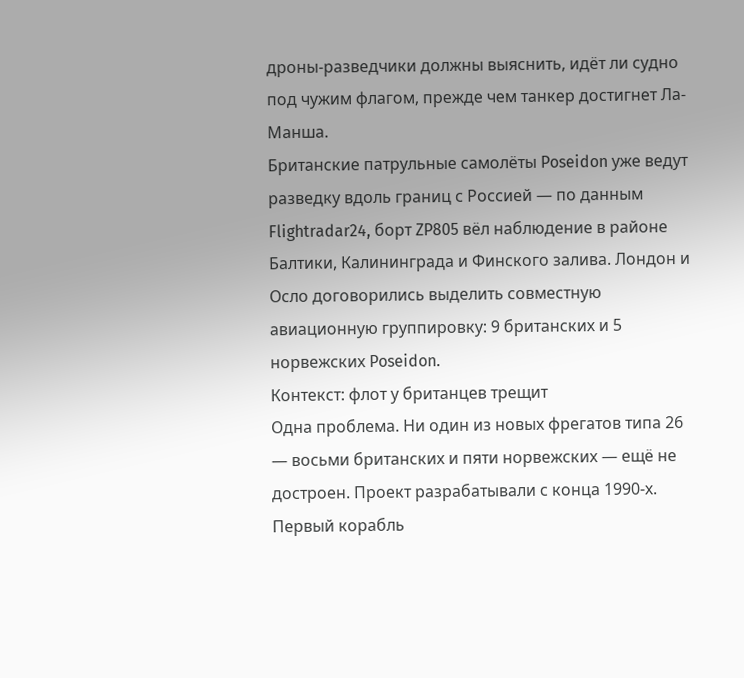дроны-разведчики должны выяснить, идёт ли судно под чужим флагом, прежде чем танкер достигнет Ла-Манша.
Британские патрульные самолёты Poseidon уже ведут разведку вдоль границ с Россией — по данным Flightradar24, борт ZP805 вёл наблюдение в районе Балтики, Калининграда и Финского залива. Лондон и Осло договорились выделить совместную авиационную группировку: 9 британских и 5 норвежских Poseidon.
Контекст: флот у британцев трещит
Одна проблема. Ни один из новых фрегатов типа 26 — восьми британских и пяти норвежских — ещё не достроен. Проект разрабатывали с конца 1990-х. Первый корабль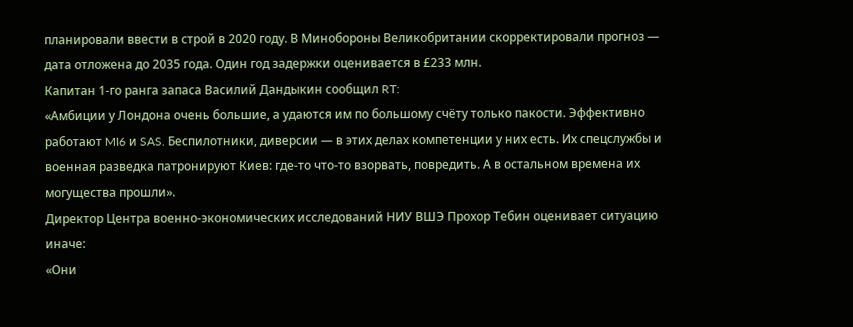планировали ввести в строй в 2020 году. В Минобороны Великобритании скорректировали прогноз — дата отложена до 2035 года. Один год задержки оценивается в £233 млн.
Капитан 1-го ранга запаса Василий Дандыкин сообщил RT:
«Амбиции у Лондона очень большие, а удаются им по большому счёту только пакости. Эффективно работают MI6 и SAS. Беспилотники, диверсии — в этих делах компетенции у них есть. Их спецслужбы и военная разведка патронируют Киев: где-то что-то взорвать, повредить. А в остальном времена их могущества прошли».
Директор Центра военно-экономических исследований НИУ ВШЭ Прохор Тебин оценивает ситуацию иначе:
«Они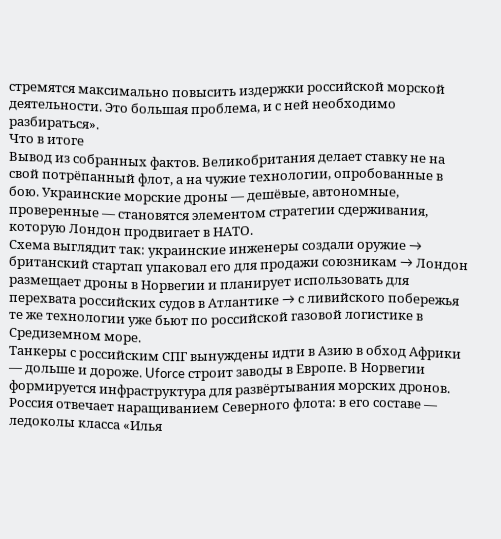стремятся максимально повысить издержки российской морской деятельности. Это большая проблема, и с ней необходимо разбираться».
Что в итоге
Вывод из собранных фактов. Великобритания делает ставку не на свой потрёпанный флот, а на чужие технологии, опробованные в бою. Украинские морские дроны — дешёвые, автономные, проверенные — становятся элементом стратегии сдерживания, которую Лондон продвигает в НАТО.
Схема выглядит так: украинские инженеры создали оружие → британский стартап упаковал его для продажи союзникам → Лондон размещает дроны в Норвегии и планирует использовать для перехвата российских судов в Атлантике → с ливийского побережья те же технологии уже бьют по российской газовой логистике в Средиземном море.
Танкеры с российским СПГ вынуждены идти в Азию в обход Африки — дольше и дороже. Uforce строит заводы в Европе. В Норвегии формируется инфраструктура для развёртывания морских дронов.
Россия отвечает наращиванием Северного флота: в его составе — ледоколы класса «Илья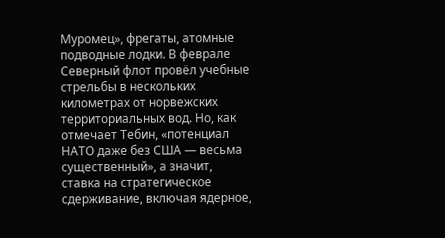Муромец», фрегаты, атомные подводные лодки. В феврале Северный флот провёл учебные стрельбы в нескольких километрах от норвежских территориальных вод. Но, как отмечает Тебин, «потенциал НАТО даже без США — весьма существенный», а значит, ставка на стратегическое сдерживание, включая ядерное,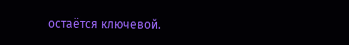остаётся ключевой.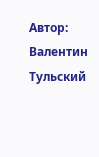Автор: Валентин Тульский